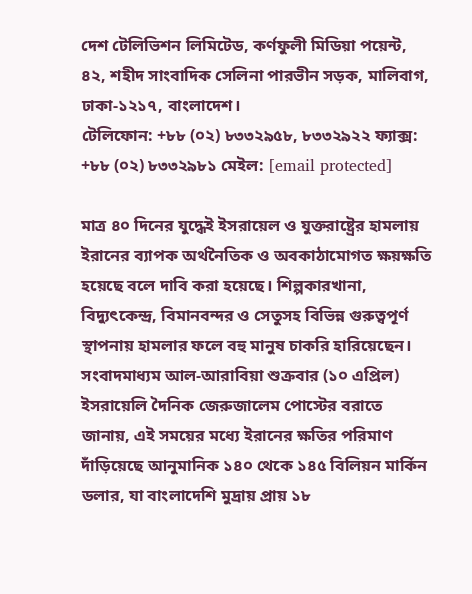দেশ টেলিভিশন লিমিটেড, কর্ণফুলী মিডিয়া পয়েন্ট, ৪২, শহীদ সাংবাদিক সেলিনা পারভীন সড়ক, মালিবাগ, ঢাকা-১২১৭, বাংলাদেশ।
টেলিফোন: +৮৮ (০২) ৮৩৩২৯৫৮, ৮৩৩২৯২২ ফ্যাক্স: +৮৮ (০২) ৮৩৩২৯৮১ মেইল: [email protected]

মাত্র ৪০ দিনের যুদ্ধেই ইসরায়েল ও যুক্তরাষ্ট্রের হামলায় ইরানের ব্যাপক অর্থনৈতিক ও অবকাঠামোগত ক্ষয়ক্ষতি হয়েছে বলে দাবি করা হয়েছে। শিল্পকারখানা, বিদ্যুৎকেন্দ্র, বিমানবন্দর ও সেতুসহ বিভিন্ন গুরুত্বপূর্ণ স্থাপনায় হামলার ফলে বহু মানুষ চাকরি হারিয়েছেন।
সংবাদমাধ্যম আল-আরাবিয়া শুক্রবার (১০ এপ্রিল) ইসরায়েলি দৈনিক জেরুজালেম পোস্টের বরাতে জানায়, এই সময়ের মধ্যে ইরানের ক্ষতির পরিমাণ দাঁড়িয়েছে আনুমানিক ১৪০ থেকে ১৪৫ বিলিয়ন মার্কিন ডলার, যা বাংলাদেশি মুদ্রায় প্রায় ১৮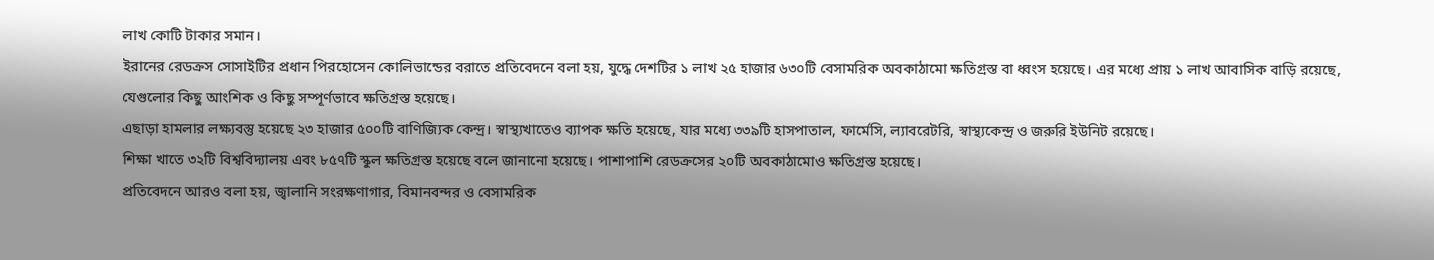লাখ কোটি টাকার সমান।
ইরানের রেডক্রস সোসাইটির প্রধান পিরহোসেন কোলিভান্ডের বরাতে প্রতিবেদনে বলা হয়, যুদ্ধে দেশটির ১ লাখ ২৫ হাজার ৬৩০টি বেসামরিক অবকাঠামো ক্ষতিগ্রস্ত বা ধ্বংস হয়েছে। এর মধ্যে প্রায় ১ লাখ আবাসিক বাড়ি রয়েছে, যেগুলোর কিছু আংশিক ও কিছু সম্পূর্ণভাবে ক্ষতিগ্রস্ত হয়েছে।
এছাড়া হামলার লক্ষ্যবস্তু হয়েছে ২৩ হাজার ৫০০টি বাণিজ্যিক কেন্দ্র। স্বাস্থ্যখাতেও ব্যাপক ক্ষতি হয়েছে, যার মধ্যে ৩৩৯টি হাসপাতাল, ফার্মেসি, ল্যাবরেটরি, স্বাস্থ্যকেন্দ্র ও জরুরি ইউনিট রয়েছে।
শিক্ষা খাতে ৩২টি বিশ্ববিদ্যালয় এবং ৮৫৭টি স্কুল ক্ষতিগ্রস্ত হয়েছে বলে জানানো হয়েছে। পাশাপাশি রেডক্রসের ২০টি অবকাঠামোও ক্ষতিগ্রস্ত হয়েছে।
প্রতিবেদনে আরও বলা হয়, জ্বালানি সংরক্ষণাগার, বিমানবন্দর ও বেসামরিক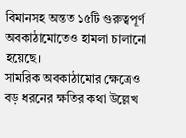বিমানসহ অন্তত ১৫টি গুরুত্বপূর্ণ অবকাঠামোতেও হামলা চালানো হয়েছে।
সামরিক অবকাঠামোর ক্ষেত্রেও বড় ধরনের ক্ষতির কথা উল্লেখ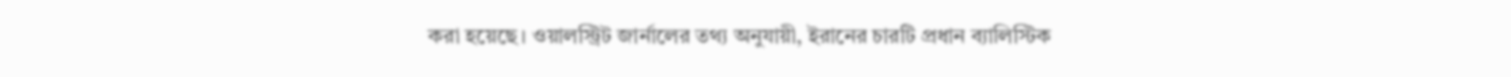করা হয়েছে। ওয়ালস্ট্রিট জার্নালের তথ্য অনুযায়ী, ইরানের চারটি প্রধান ব্যালিস্টিক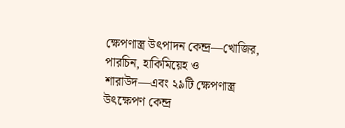ক্ষেপণাস্ত্র উৎপাদন কেন্দ্র—খোজির, পারচিন, হাকিমিয়েহ ও শারাউদ—এবং ২৯টি ক্ষেপণাস্ত্র উৎক্ষেপণ কেন্দ্র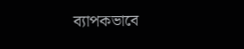ব্যাপকভাবে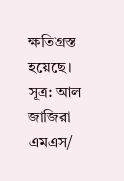ক্ষতিগ্রস্ত হয়েছে।
সূত্র: আল জাজিরা
এমএস/